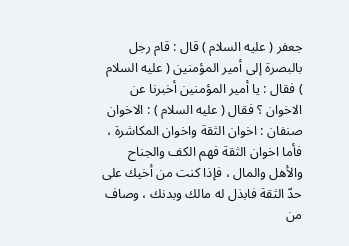جعفر ( عليه السلام ) قال : قام رجل بالبصرة إلى أمير المؤمنين ( عليه السلام ) فقال : يا أمير المؤمنين أخبرنا عن الاخوان ؟ فقال ( عليه السلام ) : الاخوان صنفان : اخوان الثقة واخوان المكاشرة ، فأما اخوان الثقة فهم الكف والجناح والأهل والمال ، فإذا كنت من أخيك على حدّ الثقة فابذل له مالك وبدنك ، وصاف من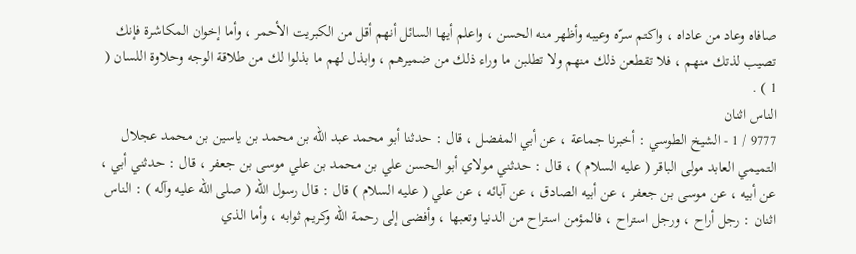صافاه وعاد من عاداه ، واكتم سرّه وعيبه وأظهر منه الحسن ، واعلم أيها السائل أنهم أقل من الكبريت الأحمر ، وأما إخوان المكاشرة فإنك تصيب لذتك منهم ، فلا تقطعن ذلك منهم ولا تطلبن ما وراء ذلك من ضميرهم ، وابذل لهم ما بذلوا لك من طلاقة الوجه وحلاوة اللسان ( 1 ) .
الناس اثنان
9777 / 1 - الشيخ الطوسي : أخبرنا جماعة ، عن أبي المفضل ، قال : حدثنا أبو محمد عبد الله بن محمد بن ياسين بن محمد عجلال التميمي العابد مولى الباقر ( عليه السلام ) ، قال : حدثني مولاي أبو الحسن علي بن محمد بن علي موسى بن جعفر ، قال : حدثني أبي ، عن أبيه ، عن موسى بن جعفر ، عن أبيه الصادق ، عن آبائه ، عن علي ( عليه السلام ) قال : قال رسول الله ( صلى الله عليه وآله ) : الناس اثنان : رجل أراح ، ورجل استراح ، فالمؤمن استراح من الدنيا وتعبها ، وأفضى إلى رحمة الله وكريم ثوابه ، وأما الذي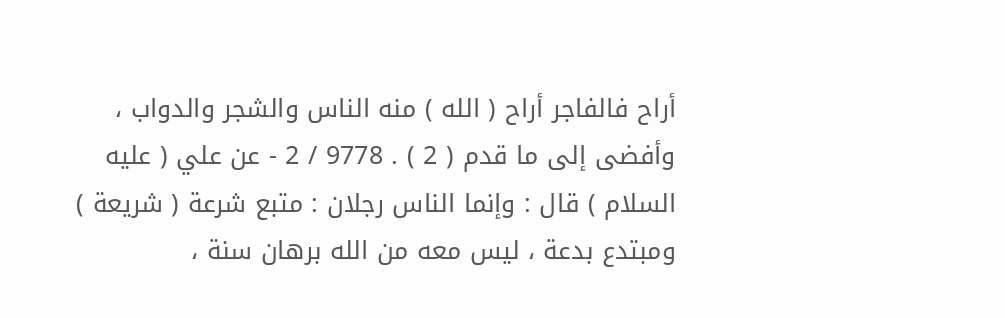أراح فالفاجر أراح ( الله ) منه الناس والشجر والدواب ، وأفضى إلى ما قدم ( 2 ) . 9778 / 2 - عن علي ( عليه السلام ) قال : وإنما الناس رجلان : متبع شرعة ( شريعة ) ومبتدع بدعة ، ليس معه من الله برهان سنة ،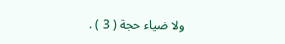ولا ضياء حجة ( 3 ) .